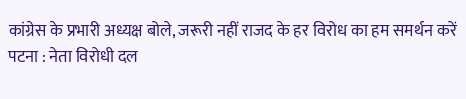कांग्रेस के प्रभारी अध्यक्ष बोले, जरूरी नहीं राजद के हर विरोध का हम समर्थन करें
पटना : नेता विरोधी दल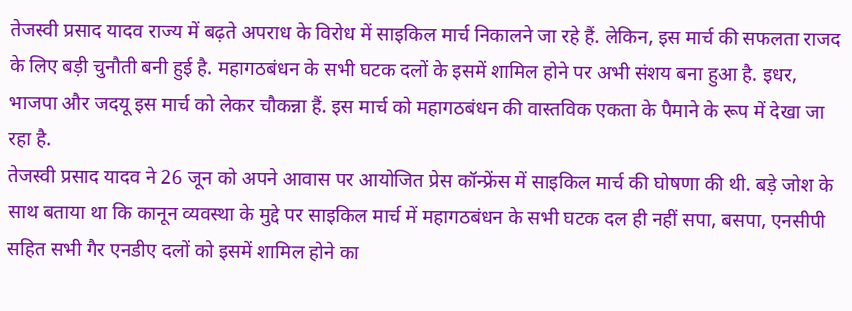तेजस्वी प्रसाद यादव राज्य में बढ़ते अपराध के विरोध में साइकिल मार्च निकालने जा रहे हैं. लेकिन, इस मार्च की सफलता राजद के लिए बड़ी चुनौती बनी हुई है. महागठबंधन के सभी घटक दलों के इसमें शामिल होने पर अभी संशय बना हुआ है. इधर, भाजपा और जदयू इस मार्च को लेकर चौकन्ना हैं. इस मार्च को महागठबंधन की वास्तविक एकता के पैमाने के रूप में देखा जा रहा है.
तेजस्वी प्रसाद यादव ने 26 जून को अपने आवास पर आयोजित प्रेस कॉन्फ्रेंस में साइकिल मार्च की घोषणा की थी. बड़े जोश के साथ बताया था कि कानून व्यवस्था के मुद्दे पर साइकिल मार्च में महागठबंधन के सभी घटक दल ही नहीं सपा, बसपा, एनसीपी सहित सभी गैर एनडीए दलों को इसमें शामिल होने का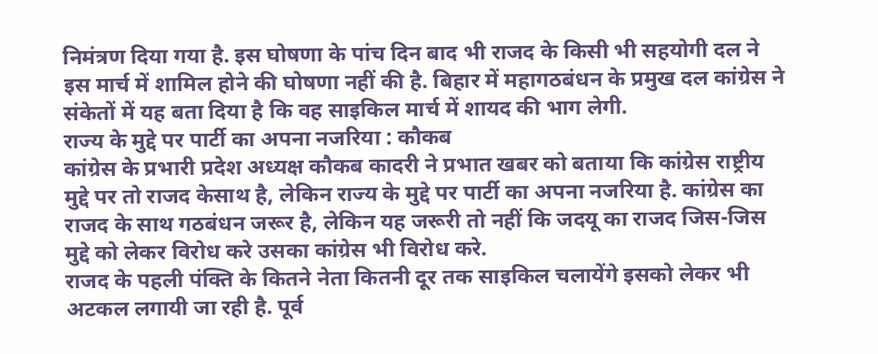निमंत्रण दिया गया है. इस घोषणा के पांच दिन बाद भी राजद के किसी भी सहयोगी दल ने इस मार्च में शामिल होने की घोषणा नहीं की है. बिहार में महागठबंधन के प्रमुख दल कांग्रेस ने संकेतों में यह बता दिया है कि वह साइकिल मार्च में शायद की भाग लेगी.
राज्य के मुद्दे पर पार्टी का अपना नजरिया : कौकब
कांग्रेस के प्रभारी प्रदेश अध्यक्ष कौकब कादरी ने प्रभात खबर को बताया कि कांग्रेस राष्ट्रीय मुद्दे पर तो राजद केसाथ है, लेकिन राज्य के मुद्दे पर पार्टी का अपना नजरिया है. कांग्रेस का राजद के साथ गठबंधन जरूर है, लेकिन यह जरूरी तो नहीं कि जदयू का राजद जिस-जिस मुद्दे को लेकर विरोध करे उसका कांग्रेस भी विरोध करे.
राजद के पहली पंक्ति के कितने नेता कितनी दूर तक साइकिल चलायेंगे इसको लेकर भी अटकल लगायी जा रही है. पूर्व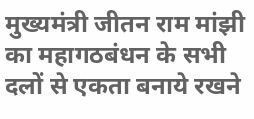मुख्यमंत्री जीतन राम मांझी का महागठबंधन के सभी दलों से एकता बनाये रखने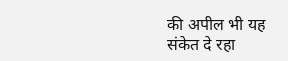की अपील भी यह संकेत दे रहा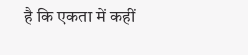है कि एकता में कहीं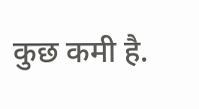कुछ कमी है.